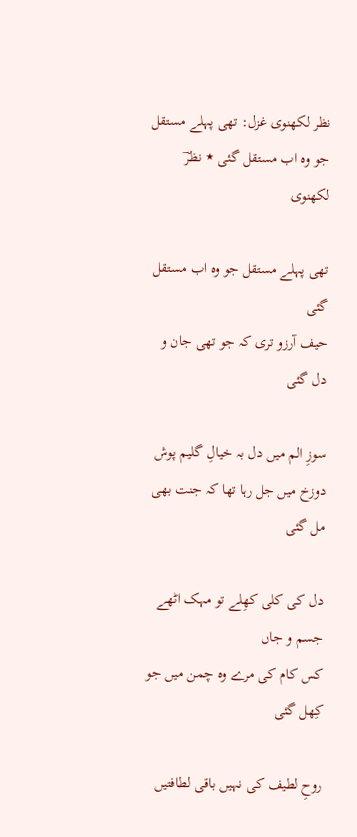نظر لکھنوی غزل: تھی پہلے مستقل جو وہ اب مستقل گئی ٭ نظرؔ لکھنوی

تھی پہلے مستقل جو وہ اب مستقل گئی
حیف آرزو تری کہ جو تھی جان و دل گئی

سوزِ الم میں دل بہ خیالِ گلیم پوش
دوزخ میں جل رہا تھا کہ جنت بھی مل گئی

دل کی کلی کھِلے تو مہک اٹھے جسم و جاں
کس کام کی مرے وہ چمن میں جو کِھل گئی

روحِ لطیف کی نہیں باقی لطافتیں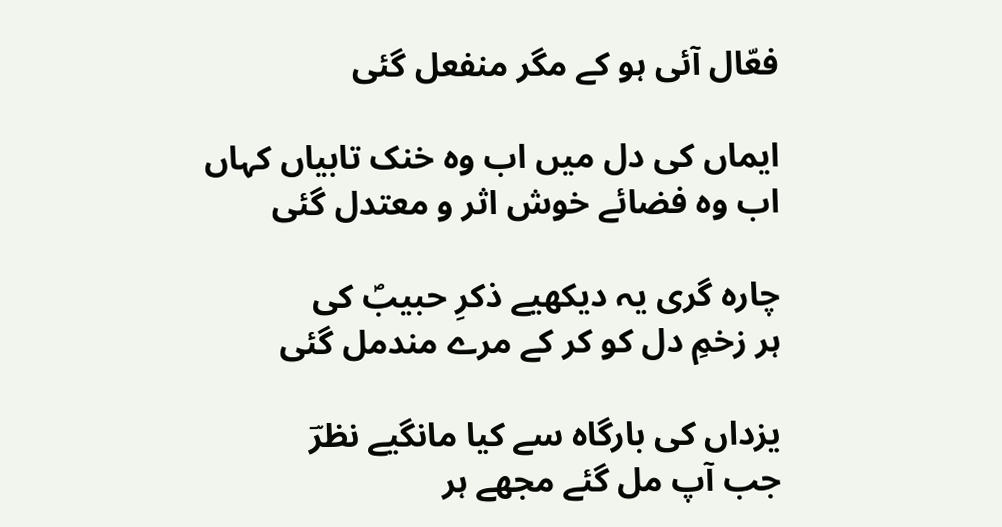فعّال آئی ہو کے مگر منفعل گئی

ایماں کی دل میں اب وہ خنک تابیاں کہاں
اب وہ فضائے خوش اثر و معتدل گئی

چارہ گری یہ دیکھیے ذکرِ حبیبؐ کی
ہر زخمِ دل کو کر کے مرے مندمل گئی

یزداں کی بارگاہ سے کیا مانگیے نظرؔ
جب آپ مل گئے مجھے ہر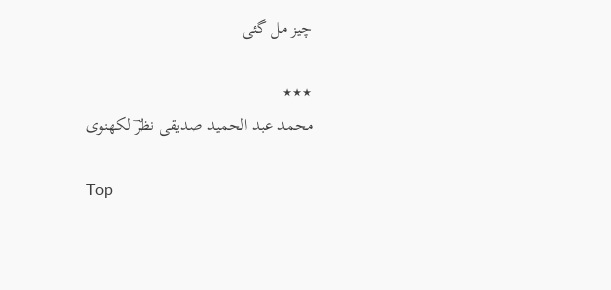چیز مل گئی

٭٭٭
محمد عبد الحمید صدیقی نظرؔ لکھنوی

Top